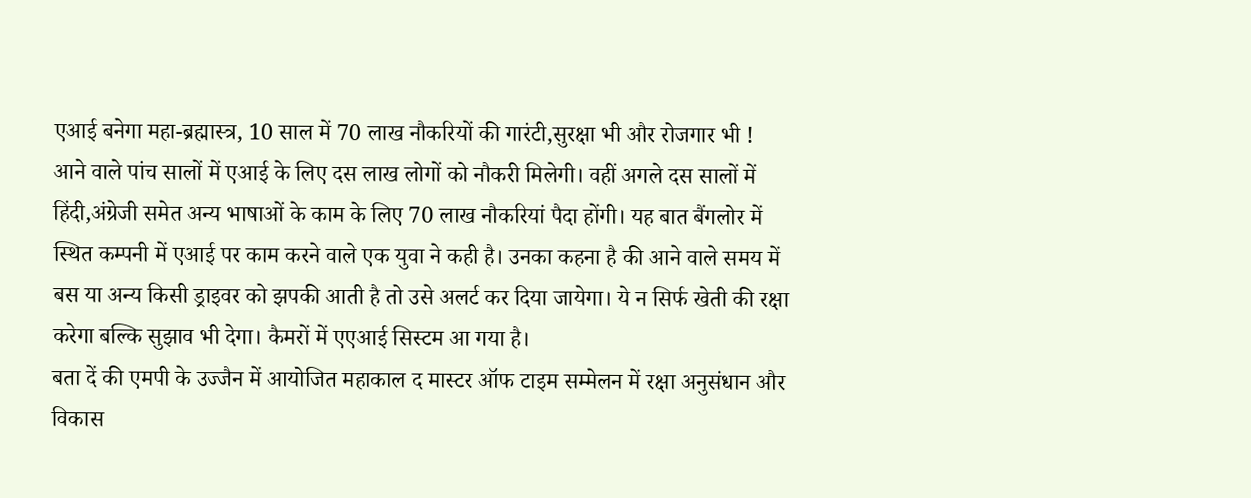एआई बनेगा महा-ब्रह्मास्त्र, 10 साल में 70 लाख नौकरियों की गारंटी,सुरक्षा भी और रोजगार भी !
आने वाले पांच सालों में एआई के लिए दस लाख लोगों को नौकरी मिलेगी। वहीं अगले दस सालों में हिंदी,अंग्रेजी समेत अन्य भाषाओं के काम के लिए 70 लाख नौकरियां पैदा होंगी। यह बात बैंगलोर में स्थित कम्पनी में एआई पर काम करने वाले एक युवा ने कही है। उनका कहना है की आने वाले समय में बस या अन्य किसी ड्राइवर को झपकी आती है तो उसे अलर्ट कर दिया जायेगा। ये न सिर्फ खेती की रक्षा करेगा बल्कि सुझाव भी देगा। कैमरों में एएआई सिस्टम आ गया है।
बता दें की एमपी के उज्जैन में आयोजित महाकाल द मास्टर ऑफ टाइम सम्मेलन में रक्षा अनुसंधान और विकास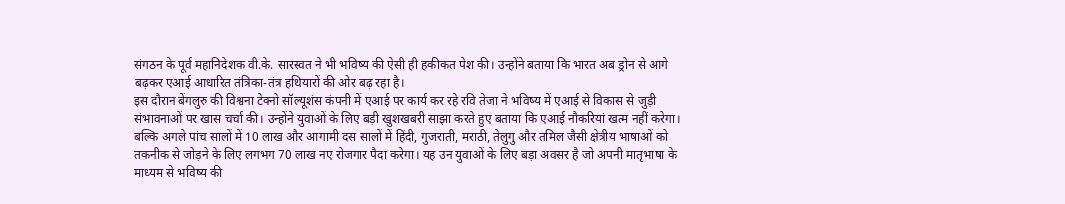संगठन के पूर्व महानिदेशक वी.के. सारस्वत ने भी भविष्य की ऐसी ही हकीकत पेश की। उन्होंने बताया कि भारत अब ड्रोन से आगे बढ़कर एआई आधारित तंत्रिका-तंत्र हथियारों की ओर बढ़ रहा है।
इस दौरान बेंगलुरु की विश्वना टेक्नो सॉल्यूशंस कंपनी में एआई पर कार्य कर रहे रवि तेजा ने भविष्य में एआई से विकास से जुड़ी संभावनाओं पर खास चर्चा की। उन्होंने युवाओं के लिए बड़ी खुशखबरी साझा करते हुए बताया कि एआई नौकरियां खत्म नहीं करेगा। बल्कि अगले पांच सालों में 10 लाख और आगामी दस सालों में हिंदी, गुजराती, मराठी, तेलुगु और तमिल जैसी क्षेत्रीय भाषाओं को तकनीक से जोड़ने के लिए लगभग 70 लाख नए रोजगार पैदा करेगा। यह उन युवाओं के लिए बड़ा अवसर है जो अपनी मातृभाषा के माध्यम से भविष्य की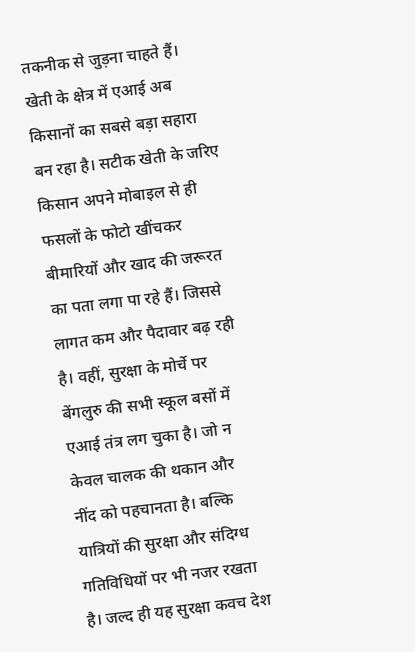तकनीक से जुड़ना चाहते हैं।
खेती के क्षेत्र में एआई अब किसानों का सबसे बड़ा सहारा बन रहा है। सटीक खेती के जरिए किसान अपने मोबाइल से ही फसलों के फोटो खींचकर बीमारियों और खाद की जरूरत का पता लगा पा रहे हैं। जिससे लागत कम और पैदावार बढ़ रही है। वहीं, सुरक्षा के मोर्चे पर बेंगलुरु की सभी स्कूल बसों में एआई तंत्र लग चुका है। जो न केवल चालक की थकान और नींद को पहचानता है। बल्कि यात्रियों की सुरक्षा और संदिग्ध गतिविधियों पर भी नजर रखता है। जल्द ही यह सुरक्षा कवच देश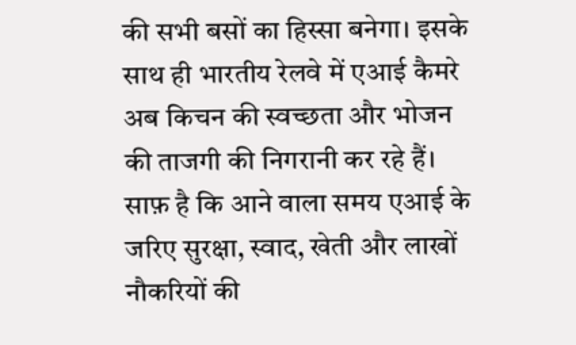की सभी बसों का हिस्सा बनेगा। इसके साथ ही भारतीय रेलवे में एआई कैमरे अब किचन की स्वच्छता और भोजन की ताजगी की निगरानी कर रहे हैं। साफ़ है कि आने वाला समय एआई के जरिए सुरक्षा, स्वाद, खेती और लाखों नौकरियों की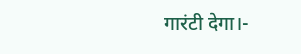गारंटी देगा।-